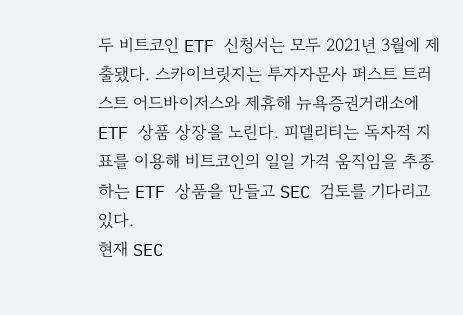두 비트코인 ETF 신청서는 모두 2021년 3월에 제출됐다. 스카이브릿지는 투자자문사 퍼스트 트러스트 어드바이저스와 제휴해 뉴욕증권거래소에 ETF 상품 상장을 노린다. 피델리티는 독자적 지표를 이용해 비트코인의 일일 가격 움직임을 추종하는 ETF 상품을 만들고 SEC 검토를 기다리고 있다.
현재 SEC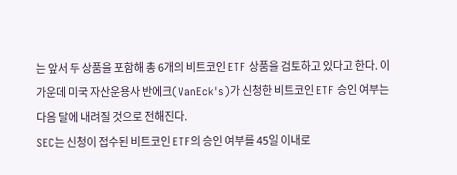는 앞서 두 상품을 포함해 총 6개의 비트코인 ETF 상품을 검토하고 있다고 한다. 이 가운데 미국 자산운용사 반에크(VanEck's)가 신청한 비트코인 ETF 승인 여부는 다음 달에 내려질 것으로 전해진다.
SEC는 신청이 접수된 비트코인 ETF의 승인 여부를 45일 이내로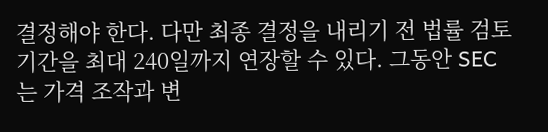결정해야 한다. 다만 최종 결정을 내리기 전 법률 검토 기간을 최대 240일까지 연장할 수 있다. 그동안 SEC는 가격 조작과 변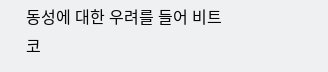동성에 대한 우려를 들어 비트코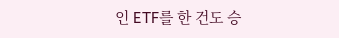인 ETF를 한 건도 승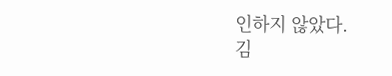인하지 않았다.
김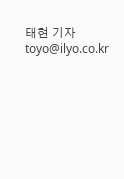태현 기자 toyo@ilyo.co.kr